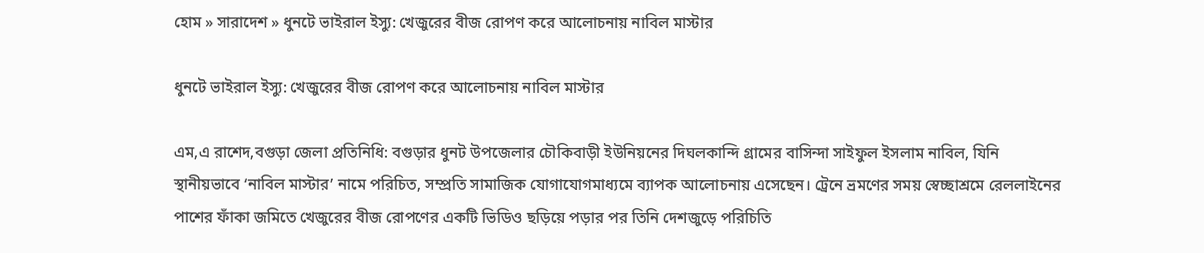হোম » সারাদেশ » ধুনটে ভাইরাল ইস্যু: খেজুরের বীজ রোপণ করে আলোচনায় নাবিল মাস্টার

ধুনটে ভাইরাল ইস্যু: খেজুরের বীজ রোপণ করে আলোচনায় নাবিল মাস্টার

এম,এ রাশেদ,বগুড়া জেলা প্রতিনিধি: বগুড়ার ধুনট উপজেলার চৌকিবাড়ী ইউনিয়নের দিঘলকান্দি গ্রামের বাসিন্দা সাইফুল ইসলাম নাবিল, যিনি স্থানীয়ভাবে ‘নাবিল মাস্টার’ নামে পরিচিত, সম্প্রতি সামাজিক যোগাযোগমাধ্যমে ব্যাপক আলোচনায় এসেছেন। ট্রেনে ভ্রমণের সময় স্বেচ্ছাশ্রমে রেললাইনের পাশের ফাঁকা জমিতে খেজুরের বীজ রোপণের একটি ভিডিও ছড়িয়ে পড়ার পর তিনি দেশজুড়ে পরিচিতি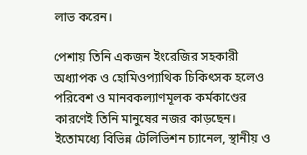লাভ করেন।

পেশায় তিনি একজন ইংরেজির সহকারী অধ্যাপক ও হোমিওপ্যাথিক চিকিৎসক হলেও পরিবেশ ও মানবকল্যাণমূলক কর্মকাণ্ডের কারণেই তিনি মানুষের নজর কাড়ছেন। ইতোমধ্যে বিভিন্ন টেলিভিশন চ্যানেল, স্থানীয় ও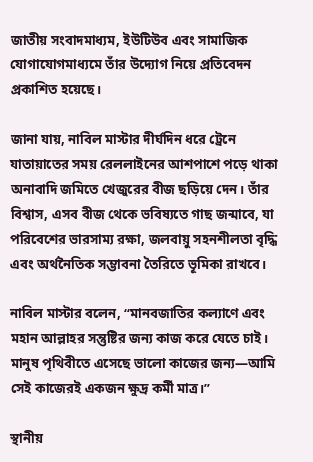জাতীয় সংবাদমাধ্যম, ইউটিউব এবং সামাজিক যোগাযোগমাধ্যমে তাঁর উদ্যোগ নিয়ে প্রতিবেদন প্রকাশিত হয়েছে।

জানা যায়, নাবিল মাস্টার দীর্ঘদিন ধরে ট্রেনে যাতায়াতের সময় রেললাইনের আশপাশে পড়ে থাকা অনাবাদি জমিতে খেজুরের বীজ ছড়িয়ে দেন। তাঁর বিশ্বাস, এসব বীজ থেকে ভবিষ্যতে গাছ জন্মাবে, যা পরিবেশের ভারসাম্য রক্ষা, জলবায়ু সহনশীলতা বৃদ্ধি এবং অর্থনৈতিক সম্ভাবনা তৈরিতে ভূমিকা রাখবে।

নাবিল মাস্টার বলেন, “মানবজাতির কল্যাণে এবং মহান আল্লাহর সন্তুষ্টির জন্য কাজ করে যেতে চাই। মানুষ পৃথিবীতে এসেছে ভালো কাজের জন্য—আমি সেই কাজেরই একজন ক্ষুদ্র কর্মী মাত্র।”

স্থানীয়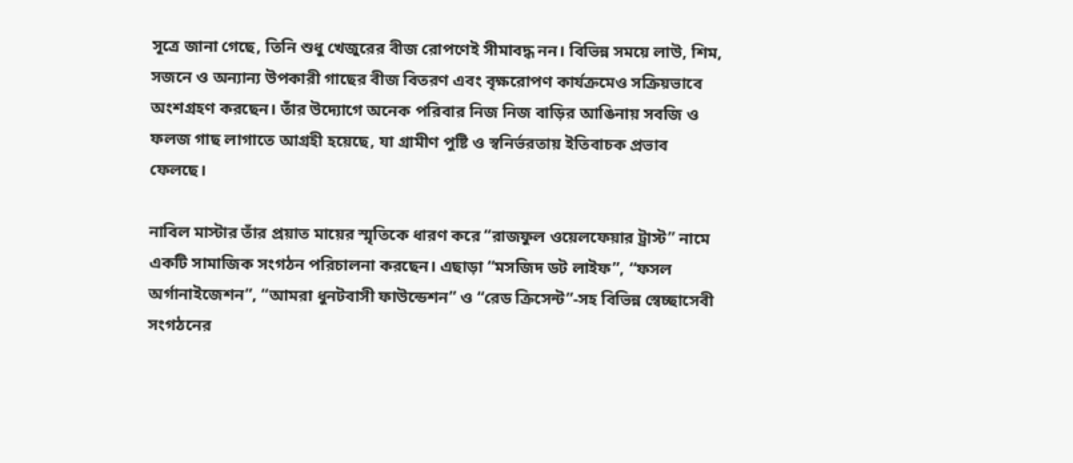সূত্রে জানা গেছে, তিনি শুধু খেজুরের বীজ রোপণেই সীমাবদ্ধ নন। বিভিন্ন সময়ে লাউ, শিম, সজনে ও অন্যান্য উপকারী গাছের বীজ বিতরণ এবং বৃক্ষরোপণ কার্যক্রমেও সক্রিয়ভাবে অংশগ্রহণ করছেন। তাঁর উদ্যোগে অনেক পরিবার নিজ নিজ বাড়ির আঙিনায় সবজি ও ফলজ গাছ লাগাতে আগ্রহী হয়েছে, যা গ্রামীণ পুষ্টি ও স্বনির্ভরতায় ইতিবাচক প্রভাব ফেলছে।

নাবিল মাস্টার তাঁর প্রয়াত মায়ের স্মৃতিকে ধারণ করে “রাজফুল ওয়েলফেয়ার ট্রাস্ট” নামে একটি সামাজিক সংগঠন পরিচালনা করছেন। এছাড়া “মসজিদ ডট লাইফ”, “ফসল অর্গানাইজেশন”, “আমরা ধুনটবাসী ফাউন্ডেশন” ও “রেড ক্রিসেন্ট”-সহ বিভিন্ন স্বেচ্ছাসেবী সংগঠনের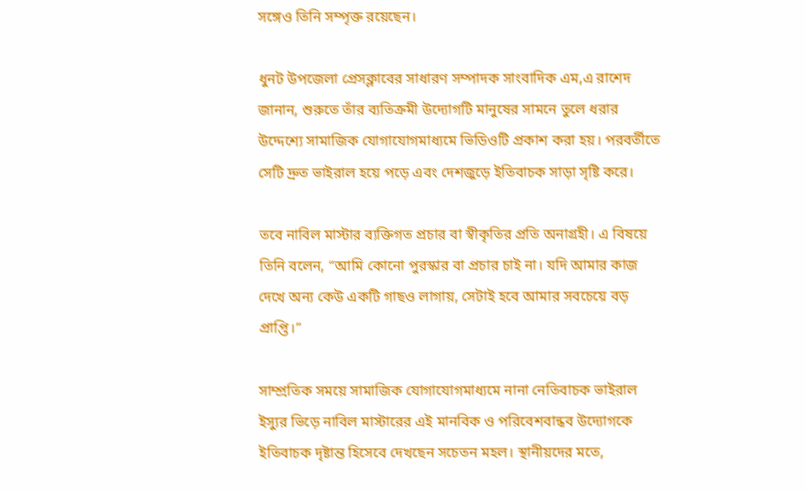সঙ্গেও তিনি সম্পৃক্ত রয়েছেন।

ধুনট উপজেলা প্রেসক্লাবের সাধারণ সম্পাদক সাংবাদিক এম,এ রাশেদ জানান, শুরুতে তাঁর ব্যতিক্রমী উদ্যোগটি মানুষের সামনে তুলে ধরার উদ্দেশ্যে সামাজিক যোগাযোগমাধ্যমে ভিডিওটি প্রকাশ করা হয়। পরবর্তীতে সেটি দ্রুত ভাইরাল হয়ে পড়ে এবং দেশজুড়ে ইতিবাচক সাড়া সৃষ্টি করে।

তবে নাবিল মাস্টার ব্যক্তিগত প্রচার বা স্বীকৃতির প্রতি অনাগ্রহী। এ বিষয়ে তিনি বলেন, “আমি কোনো পুরস্কার বা প্রচার চাই না। যদি আমার কাজ দেখে অন্য কেউ একটি গাছও লাগায়, সেটাই হবে আমার সবচেয়ে বড় প্রাপ্তি।”

সাম্প্রতিক সময়ে সামাজিক যোগাযোগমাধ্যমে নানা নেতিবাচক ভাইরাল ইস্যুর ভিড়ে নাবিল মাস্টারের এই মানবিক ও পরিবেশবান্ধব উদ্যোগকে ইতিবাচক দৃষ্টান্ত হিসেবে দেখছেন সচেতন মহল। স্থানীয়দের মতে,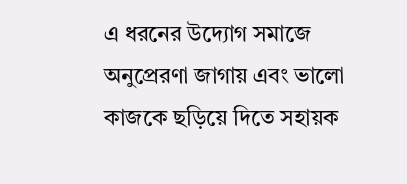এ ধরনের উদ্যোগ সমাজে অনুপ্রেরণা জাগায় এবং ভালো কাজকে ছড়িয়ে দিতে সহায়ক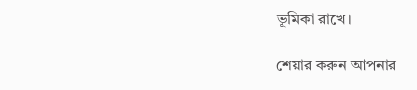ভূমিকা রাখে।

শেয়ার করুন আপনার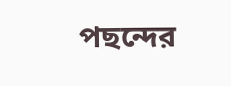পছন্দের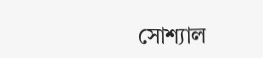সোশ্যাল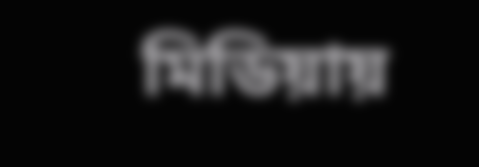মিডিয়ায়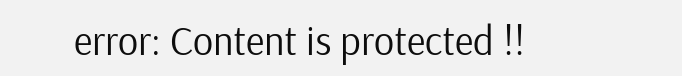error: Content is protected !!